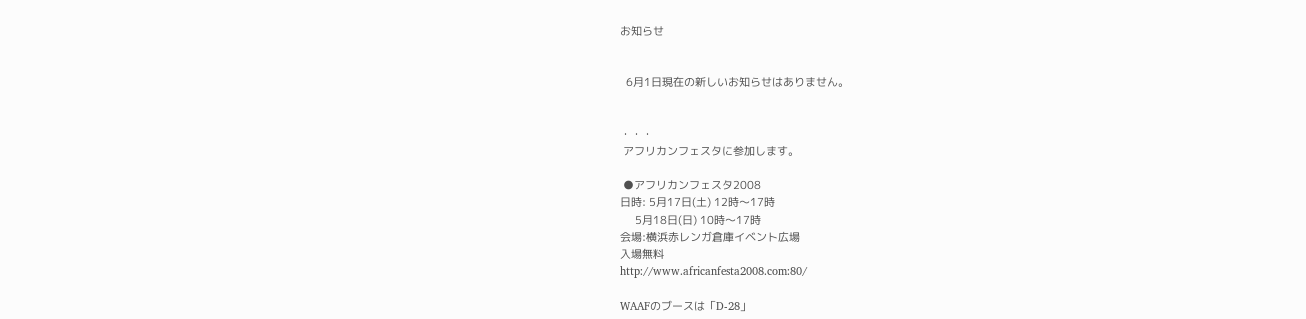お知らせ


  6月1日現在の新しいお知らせはありません。


・・・
 アフリカンフェスタに参加します。

 ●アフリカンフェスタ2008
日時: 5月17日(土) 12時〜17時
     5月18日(日) 10時〜17時
会場:横浜赤レンガ倉庫イベント広場
入場無料
http://www.africanfesta2008.com:80/

WAAFのブースは「D-28」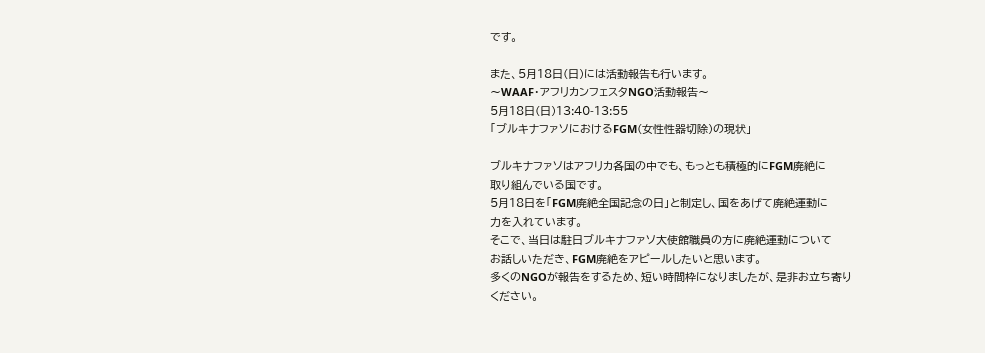です。

また、5月18日(日)には活動報告も行います。
〜WAAF・アフリカンフェスタNGO活動報告〜
5月18日(日)13:40-13:55
「ブルキナファソにおけるFGM(女性性器切除)の現状」

ブルキナファソはアフリカ各国の中でも、もっとも積極的にFGM廃絶に
取り組んでいる国です。
5月18日を「FGM廃絶全国記念の日」と制定し、国をあげて廃絶運動に
力を入れています。
そこで、当日は駐日ブルキナファソ大使館職員の方に廃絶運動について
お話しいただき、FGM廃絶をアピールしたいと思います。
多くのNGOが報告をするため、短い時間枠になりましたが、是非お立ち寄り
ください。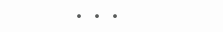・・・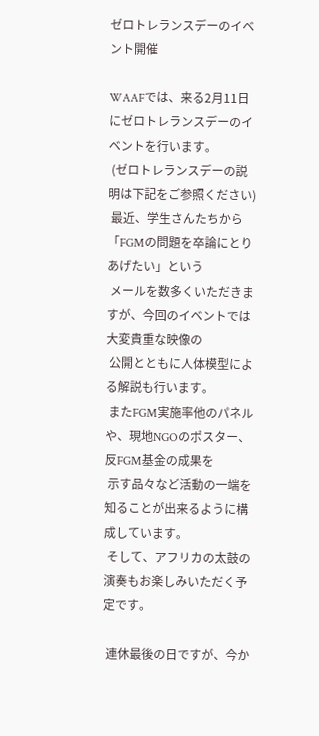ゼロトレランスデーのイベント開催

WAAFでは、来る2月11日にゼロトレランスデーのイベントを行います。
 (ゼロトレランスデーの説明は下記をご参照ください)
 最近、学生さんたちから「FGMの問題を卒論にとりあげたい」という
 メールを数多くいただきますが、今回のイベントでは大変貴重な映像の
 公開とともに人体模型による解説も行います。
 またFGM実施率他のパネルや、現地NGOのポスター、反FGM基金の成果を
 示す品々など活動の一端を知ることが出来るように構成しています。
 そして、アフリカの太鼓の演奏もお楽しみいただく予定です。

 連休最後の日ですが、今か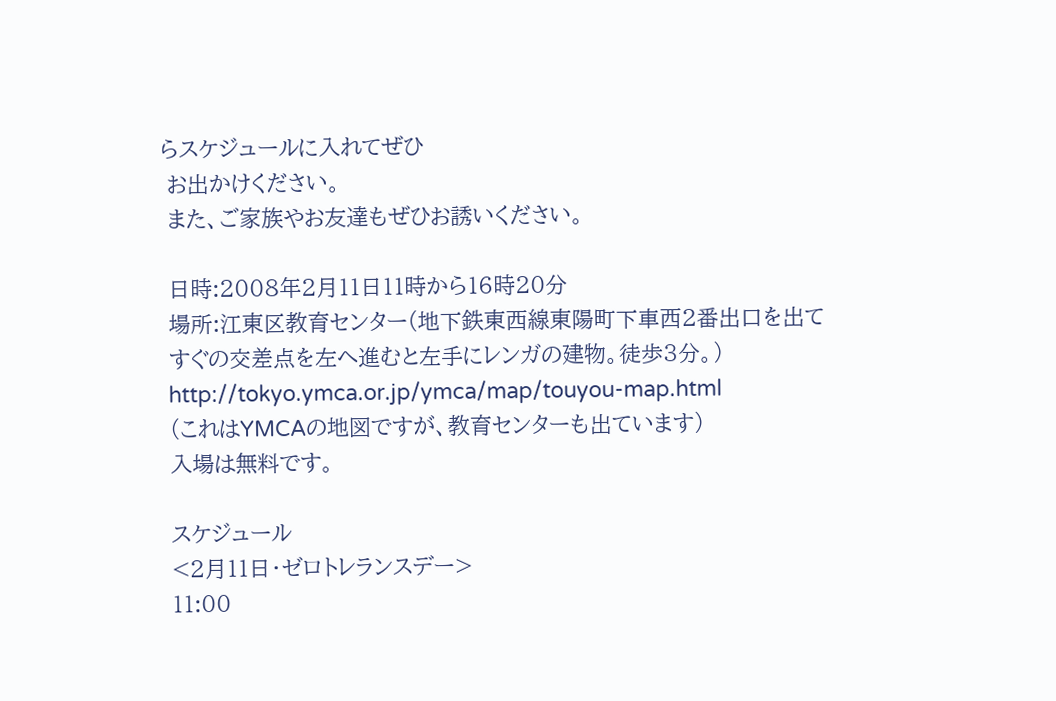らスケジュールに入れてぜひ
 お出かけください。
 また、ご家族やお友達もぜひお誘いください。

 日時:2008年2月11日11時から16時20分
 場所:江東区教育センター(地下鉄東西線東陽町下車西2番出口を出て
 すぐの交差点を左へ進むと左手にレンガの建物。徒歩3分。)
 http://tokyo.ymca.or.jp/ymca/map/touyou-map.html
 (これはYMCAの地図ですが、教育センターも出ています)
 入場は無料です。

 スケジュール
 <2月11日・ゼロトレランスデー>
 11:00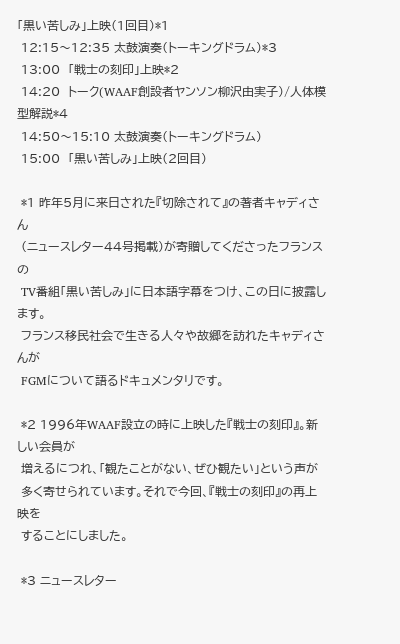「黒い苦しみ」上映(1回目)*1
 12:15〜12:35 太鼓演奏(トーキングドラム)*3
 13:00  「戦士の刻印」上映*2
 14:20  トーク(WAAF創設者ヤンソン柳沢由実子)/人体模型解説*4
 14:50〜15:10 太鼓演奏(トーキングドラム)
 15:00  「黒い苦しみ」上映(2回目)

 *1 昨年5月に来日された『切除されて』の著者キャディさん
 (ニュースレター44号掲載)が寄贈してくださったフランスの
 TV番組「黒い苦しみ」に日本語字幕をつけ、この日に披露します。
 フランス移民社会で生きる人々や故郷を訪れたキャディさんが
 FGMについて語るドキュメンタリです。

 *2 1996年WAAF設立の時に上映した『戦士の刻印』。新しい会員が
 増えるにつれ、「観たことがない、ぜひ観たい」という声が
 多く寄せられています。それで今回、『戦士の刻印』の再上映を
 することにしました。

 *3 ニュースレター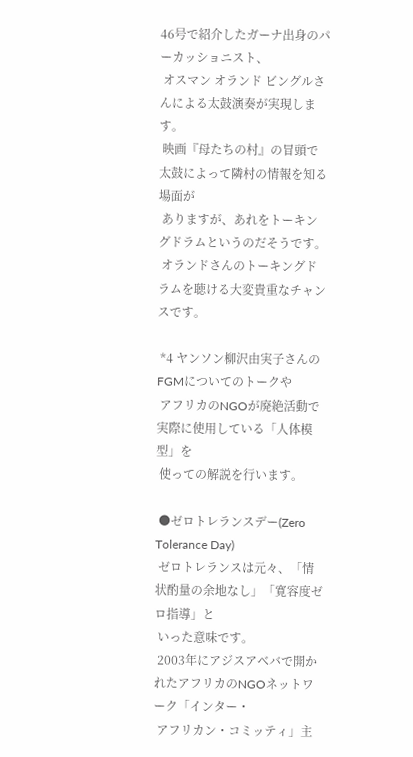46号で紹介したガーナ出身のパーカッショニスト、
 オスマン オランド ビングルさんによる太鼓演奏が実現します。
 映画『母たちの村』の冒頭で太鼓によって隣村の情報を知る場面が
 ありますが、あれをトーキングドラムというのだそうです。
 オランドさんのトーキングドラムを聴ける大変貴重なチャンスです。

 *4 ヤンソン柳沢由実子さんのFGMについてのトークや
 アフリカのNGOが廃絶活動で実際に使用している「人体模型」を
 使っての解説を行います。

 ●ゼロトレランスデー(Zero Tolerance Day)
 ゼロトレランスは元々、「情状酌量の余地なし」「寛容度ゼロ指導」と
 いった意味です。
 2003年にアジスアベバで開かれたアフリカのNGOネットワーク「インター・
 アフリカン・コミッティ」主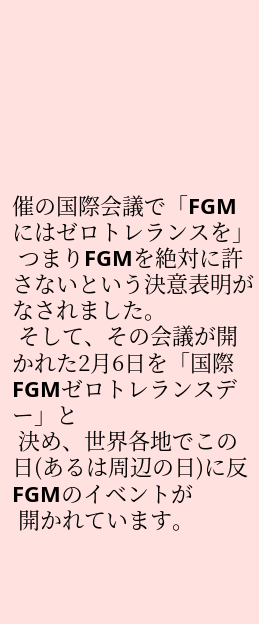催の国際会議で「FGMにはゼロトレランスを」
 つまりFGMを絶対に許さないという決意表明がなされました。
 そして、その会議が開かれた2月6日を「国際FGMゼロトレランスデー」と
 決め、世界各地でこの日(あるは周辺の日)に反FGMのイベントが
 開かれています。